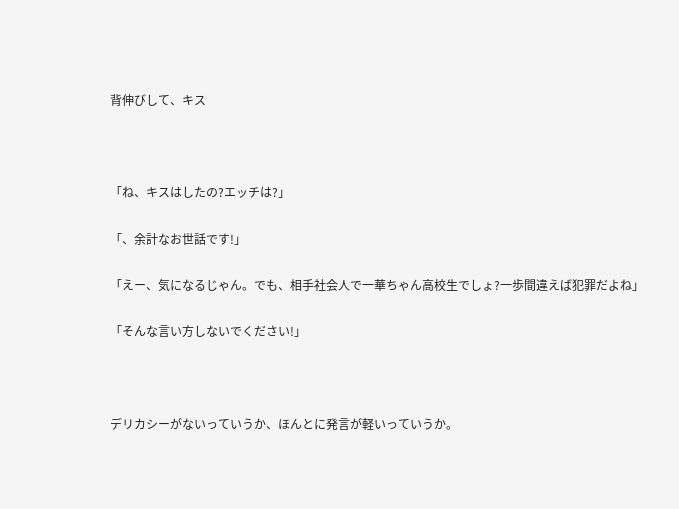背伸びして、キス



「ね、キスはしたの?エッチは?」

「、余計なお世話です!」

「えー、気になるじゃん。でも、相手社会人で一華ちゃん高校生でしょ?一歩間違えば犯罪だよね」

「そんな言い方しないでください!」



デリカシーがないっていうか、ほんとに発言が軽いっていうか。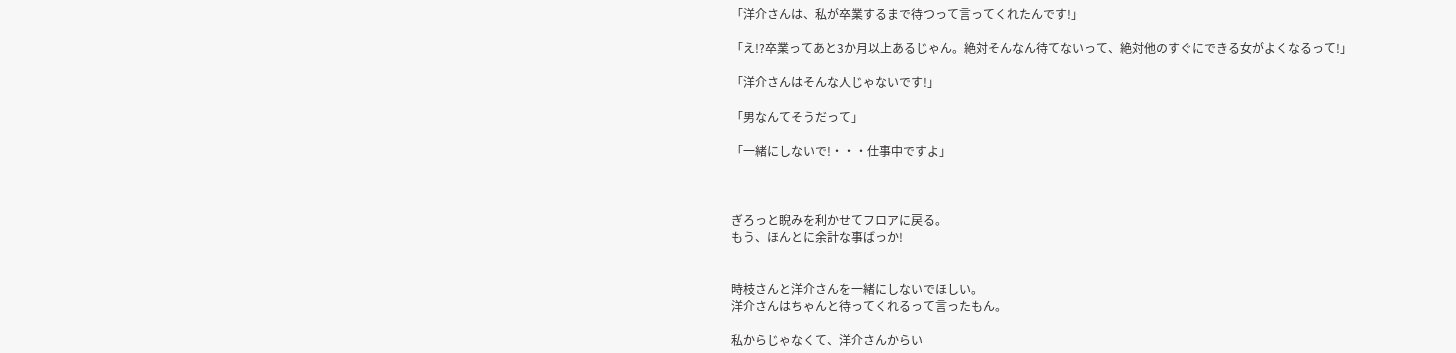「洋介さんは、私が卒業するまで待つって言ってくれたんです!」

「え!?卒業ってあと3か月以上あるじゃん。絶対そんなん待てないって、絶対他のすぐにできる女がよくなるって!」

「洋介さんはそんな人じゃないです!」

「男なんてそうだって」

「一緒にしないで!・・・仕事中ですよ」



ぎろっと睨みを利かせてフロアに戻る。
もう、ほんとに余計な事ばっか!


時枝さんと洋介さんを一緒にしないでほしい。
洋介さんはちゃんと待ってくれるって言ったもん。

私からじゃなくて、洋介さんからい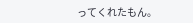ってくれたもん。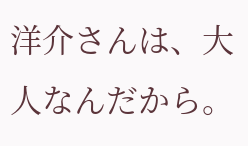洋介さんは、大人なんだから。